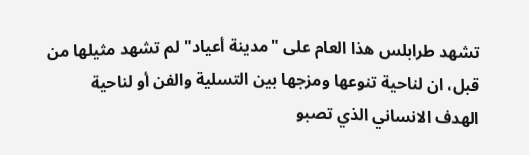تشهد طرابلس هذا العام على "مدينة أعياد" لم تشهد مثيلها من قبل، ان لناحية تنوعها ومزجها بين التسلية والفن أو لناحية الهدف الانساني الذي تصبو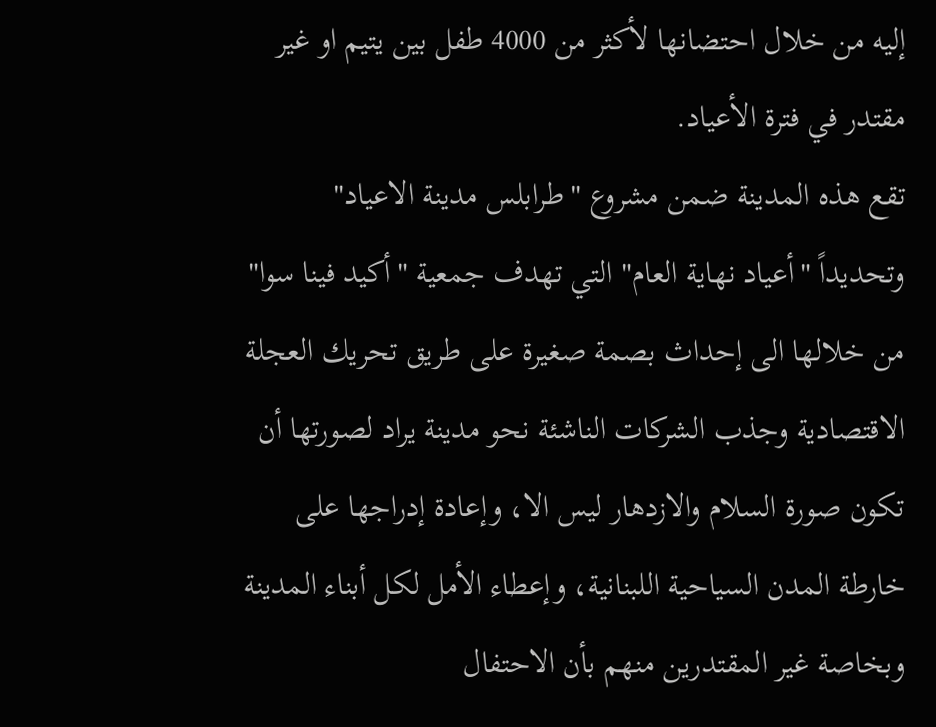إليه من خلال احتضانها لأكثر من 4000 طفل بين يتيم او غير مقتدر في فترة الأعياد.
تقع هذه المدينة ضمن مشروع "طرابلس مدينة الاعياد" وتحديداً "أعياد نهاية العام" التي تهدف جمعية "أكيد فينا سوا" من خلالها الى إحداث بصمة صغيرة على طريق تحريك العجلة الاقتصادية وجذب الشركات الناشئة نحو مدينة يراد لصورتها أن تكون صورة السلام والازدهار ليس الا، وإعادة إدراجها على خارطة المدن السياحية اللبنانية، وإعطاء الأمل لكل أبناء المدينة وبخاصة غير المقتدرين منهم بأن الاحتفال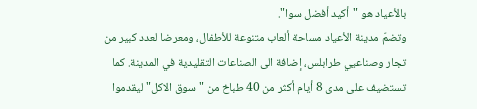بالأعياد هو "أكيد أفضل سوا".
وتضمّ مدينة الأعياد مساحة ألعاب متنوعة للأطفال، ومعرضا لعدد كبير من تجار وصناعيي طرابلس، إضافة الى الصناعات التقليدية في المدينة. كما تستضيف على مدى 8 أيام أكثر من 40 طباخ من "سوق الاكل" ليقدموا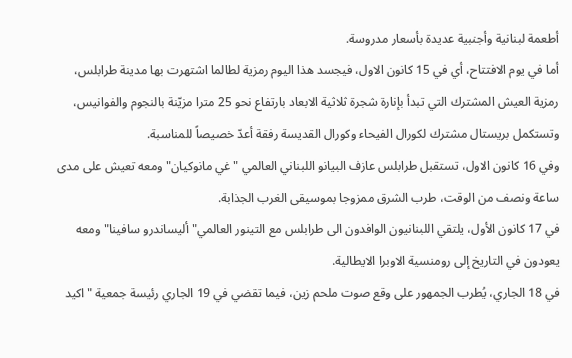أطعمة لبنانية وأجنبية عديدة بأسعار مدروسة.
أما في يوم الافتتاح، أي في 15 كانون الاول، فيجسد هذا اليوم رمزية لطالما اشتهرت بها مدينة طرابلس، رمزية العيش المشترك التي تبدأ بإنارة شجرة ثلاثية الابعاد بارتفاع نحو 25 مترا مزيّنة بالنجوم والفوانيس، وتستكمل بريستال مشترك لكورال الفيحاء وكورال القديسة رفقة أعدّ خصيصاً للمناسبة.
وفي 16 كانون الاول، تستقبل طرابلس عازف البيانو اللبناني العالمي "غي مانوكيان" ومعه تعيش على مدى ساعة ونصف من الوقت، طرب الشرق ممزوجا بموسيقى الغرب الجذابة.
في 17 كانون الأول، يلتقي اللبنانيون الوافدون الى طرابلس مع التينور العالمي"أليساندرو سافينا" ومعه يعودون في التاريخ إلى رومنسية الاوبرا الايطالية.
في 18 الجاري، يُطرب الجمهور على وقع صوت ملحم زين، فيما تقضي في 19 الجاري رئيسة جمعية "اكيد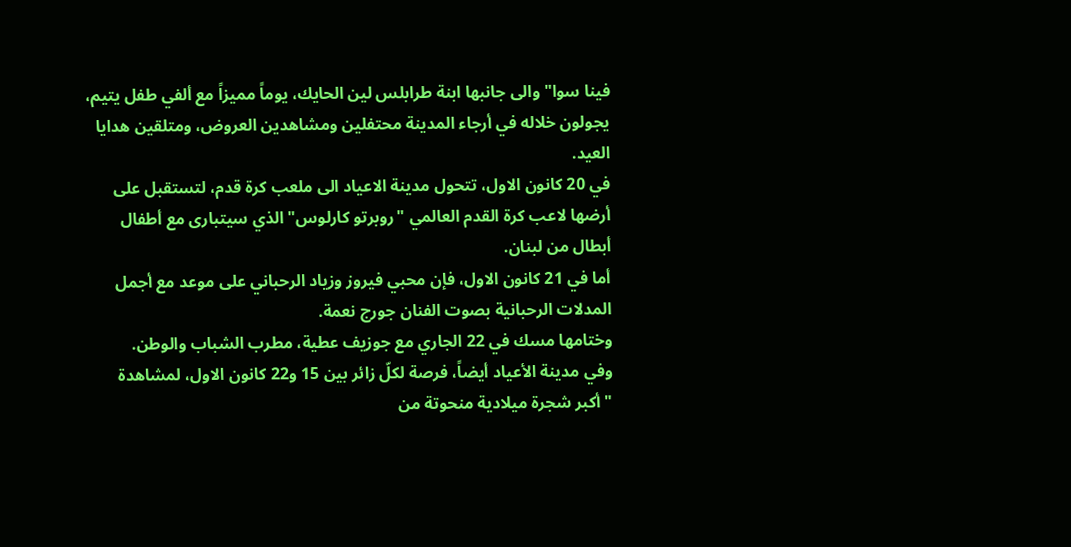فينا سوا" والى جانبها ابنة طرابلس لين الحايك، يوماً مميزاً مع ألفي طفل يتيم، يجولون خلاله في أرجاء المدينة محتفلين ومشاهدين العروض، ومتلقين هدايا العيد.
في 20 كانون الاول، تتحول مدينة الاعياد الى ملعب كرة قدم، لتستقبل على أرضها لاعب كرة القدم العالمي "روبرتو كارلوس" الذي سيتبارى مع أطفال أبطال من لبنان.
أما في 21 كانون الاول، فإن محبي فيروز وزياد الرحباني على موعد مع أجمل المدلات الرحبانية بصوت الفنان جورج نعمة.
وختامها مسك في 22 الجاري مع جوزيف عطية، مطرب الشباب والوطن.
وفي مدينة الأعياد أيضاً، فرصة لكلّ زائر بين 15 و22 كانون الاول، لمشاهدة "أكبر شجرة ميلادية منحوتة من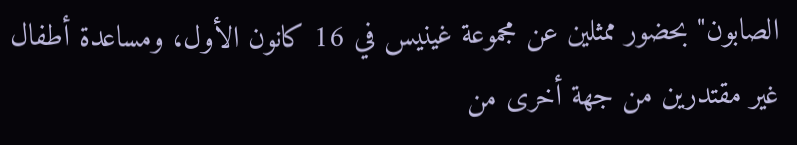الصابون" بحضور ممثلين عن مجموعة غينيس في 16 كانون الأول، ومساعدة أطفال غير مقتدرين من جهة أخرى من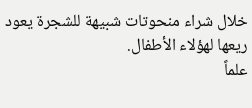خلال شراء منحوتات شبيهة للشجرة يعود ريعها لهؤلاء الأطفال.
علماً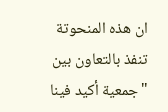ان هذه المنحوتة تنفذ بالتعاون بين "جمعية أكيد فينا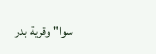سوا" وقرية بدر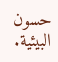حسون البيئية.